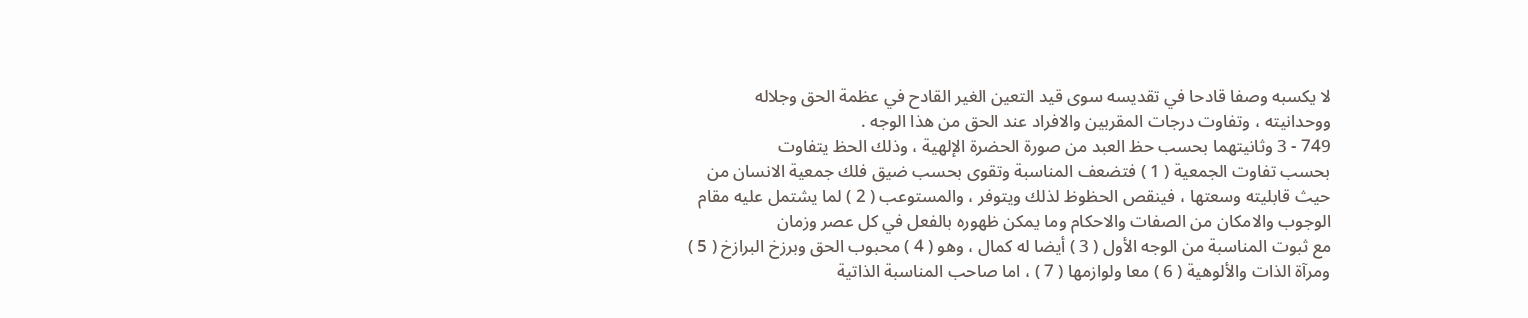لا يكسبه وصفا قادحا في تقديسه سوى قيد التعين الغير القادح في عظمة الحق وجلاله
ووحدانيته ، وتفاوت درجات المقربين والافراد عند الحق من هذا الوجه .
749 - 3 وثانيتهما بحسب حظ العبد من صورة الحضرة الإلهية ، وذلك الحظ يتفاوت
بحسب تفاوت الجمعية ( 1 ) فتضعف المناسبة وتقوى بحسب ضيق فلك جمعية الانسان من
حيث قابليته وسعتها ، فينقص الحظوظ لذلك ويتوفر ، والمستوعب ( 2 ) لما يشتمل عليه مقام
الوجوب والامكان من الصفات والاحكام وما يمكن ظهوره بالفعل في كل عصر وزمان
مع ثبوت المناسبة من الوجه الأول ( 3 ) أيضا له كمال ، وهو ( 4 ) محبوب الحق وبرزخ البرازخ ( 5 )
ومرآة الذات والألوهية ( 6 ) معا ولوازمها ( 7 ) ، اما صاحب المناسبة الذاتية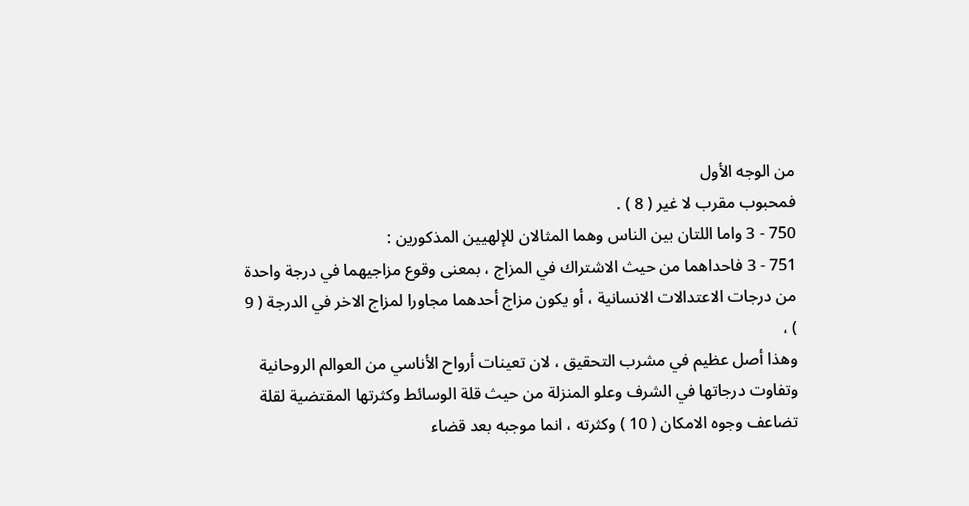من الوجه الأول
فمحبوب مقرب لا غير ( 8 ) .
750 - 3 واما اللتان بين الناس وهما المثالان للإلهيين المذكورين :
751 - 3 فاحداهما من حيث الاشتراك في المزاج ، بمعنى وقوع مزاجيهما في درجة واحدة
من درجات الاعتدالات الانسانية ، أو يكون مزاج أحدهما مجاورا لمزاج الاخر في الدرجة ( 9 ) ،
وهذا أصل عظيم في مشرب التحقيق ، لان تعينات أرواح الأناسي من العوالم الروحانية
وتفاوت درجاتها في الشرف وعلو المنزلة من حيث قلة الوسائط وكثرتها المقتضية لقلة
تضاعف وجوه الامكان ( 10 ) وكثرته ، انما موجبه بعد قضاء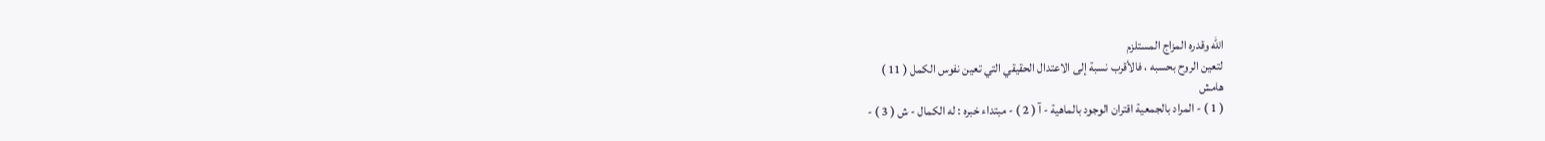الله وقدره المزاج المستلزم
لتعين الروح بحسبه ، فالأقرب نسبة إلى الاعتدال الحقيقي التي تعين نفوس الكمل ( 11 )
هامش
( 1 ) - المراد بالجمعية اقتران الوجود بالماهية - آ ( 2 ) - مبتداء خبره : له الكمال - ش ( 3 ) -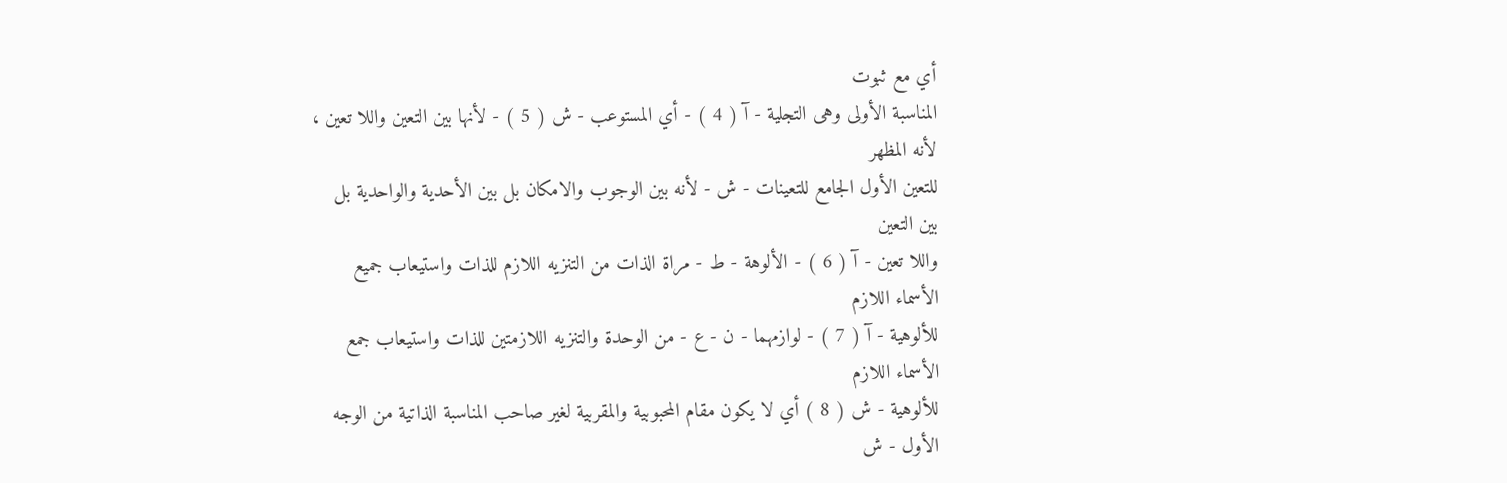أي مع ثبوت
المناسبة الأولى وهى التجلية - آ ( 4 ) - أي المستوعب - ش ( 5 ) - لأنها بين التعين واللا تعين ، لأنه المظهر
للتعين الأول الجامع للتعينات - ش - لأنه بين الوجوب والامكان بل بين الأحدية والواحدية بل بين التعين
واللا تعين - آ ( 6 ) - الألوهة - ط - مراة الذات من التنزيه اللازم للذات واستيعاب جميع الأسماء اللازم
للألوهية - آ ( 7 ) - لوازمهما - ن - ع - من الوحدة والتنزيه اللازمتين للذات واستيعاب جمع الأسماء اللازم
للألوهية - ش ( 8 ) أي لا يكون مقام المحبوبية والمقربية لغير صاحب المناسبة الذاتية من الوجه الأول - ش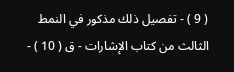( 9 ) - تفصيل ذلك مذكور في النمط الثالث من كتاب الإشارات - ق ( 10 ) -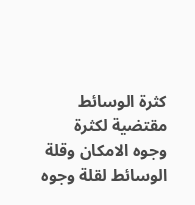كثرة الوسائط مقتضية لكثرة
وجوه الامكان وقلة الوسائط لقلة وجوه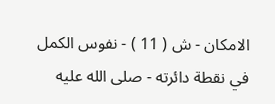الامكان - ش ( 11 ) - نفوس الكمل في نقطة دائرته - صلى الله عليه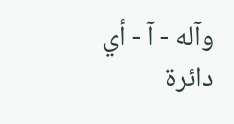وآله - آ - أي دائرة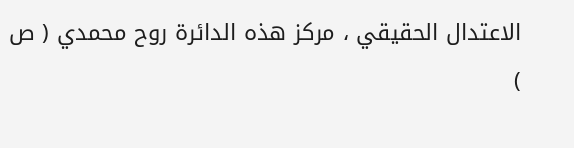الاعتدال الحقيقي ، مركز هذه الدائرة روح محمدي ( ص )